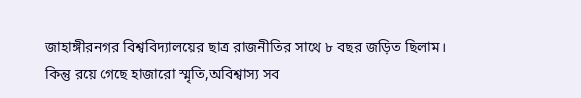জাহাঙ্গীরনগর বিশ্ববিদ্যালয়ের ছাত্র রাজনীতির সাথে ৮ বছর জড়িত ছিলাম। কিন্তু রয়ে গেছে হাজারো স্মৃতি,অবিশ্বাস্য সব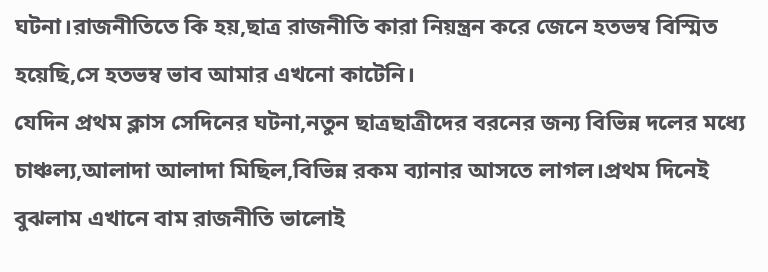ঘটনা।রাজনীতিতে কি হয়,ছাত্র রাজনীতি কারা নিয়ন্ত্রন করে জেনে হতভম্ব বিস্মিত হয়েছি,সে হতভম্ব ভাব আমার এখনো কাটেনি।
যেদিন প্রথম ক্লাস সেদিনের ঘটনা,নতুন ছাত্রছাত্রীদের বরনের জন্য বিভিন্ন দলের মধ্যে চাঞ্চল্য,আলাদা আলাদা মিছিল,বিভিন্ন রকম ব্যানার আসতে লাগল।প্রথম দিনেই বুঝলাম এখানে বাম রাজনীতি ভালোই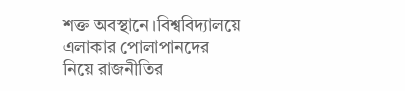শক্ত অবস্থানে।বিশ্ববিদ্যালয়ে এলাকার পোলাপানদের নিয়ে রাজনীতির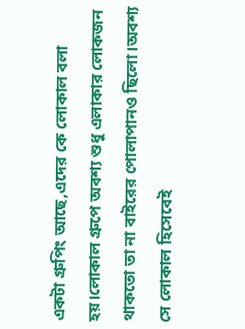একটা গ্রুপিং আছে,এদের কে লোকাল বলা হয়।লোকাল গ্রুপে অবশ্য শুধু এলাকার লোকজন থাকতো তা না বাইরের পোলাপানও ছিলো।অবশ্য সে লোকাল হিসেবেই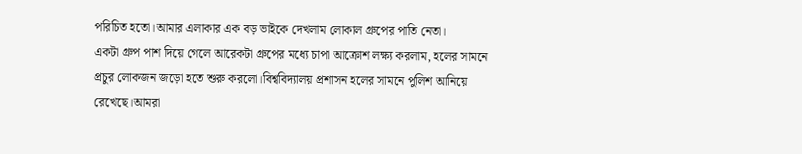পরিচিত হতো।আমার এলাকার এক বড় ভাইকে দেখলাম লোকাল গ্রুপের পাতি নেতা।
একটা গ্রুপ পাশ দিয়ে গেলে আরেকটা গ্রুপের মধ্যে চাপা আক্রোশ লক্ষ্য করলাম, হলের সামনে প্রচুর লোকজন জড়ো হতে শুরু করলো।বিশ্ববিদ্যালয় প্রশাসন হলের সামনে পুলিশ আনিয়ে রেখেছে।আমরা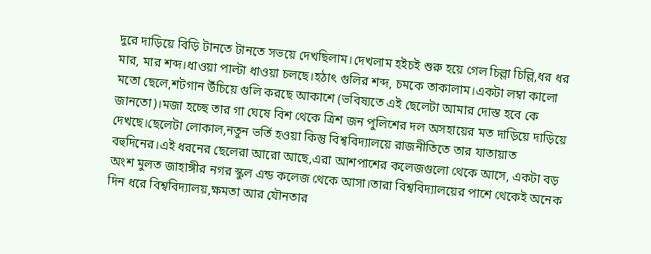দুরে দাড়িয়ে বিড়ি টানতে টানতে সভয়ে দেখছিলাম।দেখলাম হইচই শুরু হয়ে গেল চিল্লা চিল্লি,ধর ধর মার, মার শব্দ।ধাওয়া পাল্টা ধাওয়া চলছে।হঠাৎ গুলির শব্দ, চমকে তাকালাম।একটা লম্বা কালো মতো ছেলে,শটগান উঁচিয়ে গুলি করছে আকাশে (ভবিষ্যতে এই ছেলেটা আমার দোস্ত হবে কে জানতো)।মজা হচ্ছে তার গা ঘেষে বিশ থেকে ত্রিশ জন পুলিশের দল অসহায়ের মত দাড়িয়ে দাড়িয়ে দেখছে।ছেলেটা লোকাল,নতুন ভর্তি হওয়া কিন্তু বিশ্ববিদ্যালয়ে রাজনীতিতে তার যাতায়াত বহুদিনের।এই ধরনের ছেলেরা আরো আছে,এরা আশপাশের কলেজগুলো থেকে আসে, একটা বড় অংশ মুলত জাহাঙ্গীর নগর স্কুল এন্ড কলেজ থেকে আসা।তারা বিশ্ববিদ্যালয়ের পাশে থেকেই অনেক দিন ধরে বিশ্ববিদ্যালয়,ক্ষমতা আর যৌনতার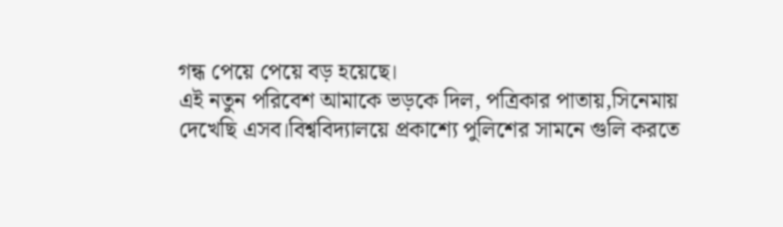গন্ধ পেয়ে পেয়ে বড় হয়েছে।
এই নতুন পরিবেশ আমাকে ভড়কে দিল, পত্রিকার পাতায়,সিনেমায় দেখেছি এসব।বিশ্ববিদ্যালয়ে প্রকাশ্যে পুলিশের সামনে গুলি করতে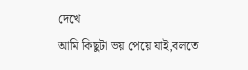দেখে
আমি কিছুটা ভয় পেয়ে যাই,বলতে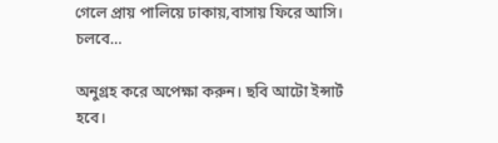গেলে প্রায় পালিয়ে ঢাকায়,বাসায় ফিরে আসি।
চলবে...

অনুগ্রহ করে অপেক্ষা করুন। ছবি আটো ইন্সার্ট হবে।